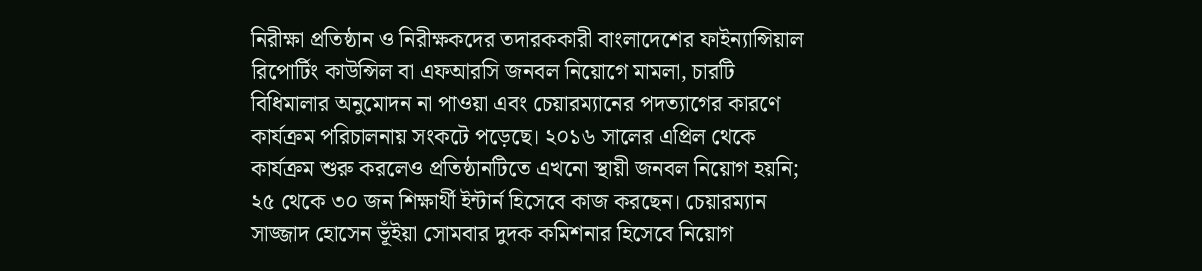নিরীক্ষা প্রতিষ্ঠান ও নিরীক্ষকদের তদারককারী বাংলাদেশের ফাইন্যান্সিয়াল রিপোর্টিং কাউন্সিল বা এফআরসি জনবল নিয়োগে মামলা, চারটি বিধিমালার অনুমোদন না পাওয়া এবং চেয়ারম্যানের পদত্যাগের কারণে কার্যক্রম পরিচালনায় সংকটে পড়েছে। ২০১৬ সালের এপ্রিল থেকে কার্যক্রম শুরু করলেও প্রতিষ্ঠানটিতে এখনো স্থায়ী জনবল নিয়োগ হয়নি; ২৫ থেকে ৩০ জন শিক্ষার্থী ইন্টার্ন হিসেবে কাজ করছেন। চেয়ারম্যান সাজ্জাদ হোসেন ভূঁইয়া সোমবার দুদক কমিশনার হিসেবে নিয়োগ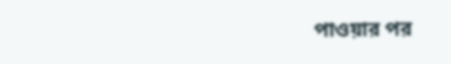পাওয়ার পর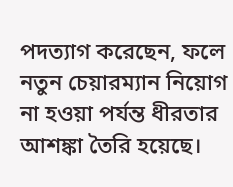পদত্যাগ করেছেন, ফলে নতুন চেয়ারম্যান নিয়োগ না হওয়া পর্যন্ত ধীরতার আশঙ্কা তৈরি হয়েছে।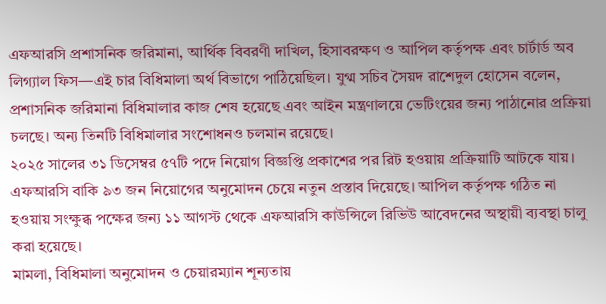এফআরসি প্রশাসনিক জরিমানা, আর্থিক বিবরণী দাখিল, হিসাবরক্ষণ ও আপিল কর্তৃপক্ষ এবং চার্টার্ড অব লিগ্যাল ফিস—এই চার বিধিমালা অর্থ বিভাগে পাঠিয়েছিল। যুগ্ম সচিব সৈয়দ রাশেদুল হোসেন বলেন, প্রশাসনিক জরিমানা বিধিমালার কাজ শেষ হয়েছে এবং আইন মন্ত্রণালয়ে ভেটিংয়ের জন্য পাঠানোর প্রক্রিয়া চলছে। অন্য তিনটি বিধিমালার সংশোধনও চলমান রয়েছে।
২০২৫ সালের ৩১ ডিসেম্বর ৫৭টি পদে নিয়োগ বিজ্ঞপ্তি প্রকাশের পর রিট হওয়ায় প্রক্রিয়াটি আটকে যায়। এফআরসি বাকি ৯৩ জন নিয়োগের অনুমোদন চেয়ে নতুন প্রস্তাব দিয়েছে। আপিল কর্তৃপক্ষ গঠিত না হওয়ায় সংক্ষুব্ধ পক্ষের জন্য ১১ আগস্ট থেকে এফআরসি কাউন্সিলে রিভিউ আবেদনের অস্থায়ী ব্যবস্থা চালু করা হয়েছে।
মামলা, বিধিমালা অনুমোদন ও চেয়ারম্যান শূন্যতায়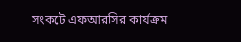সংকটে এফআরসির কার্যক্রম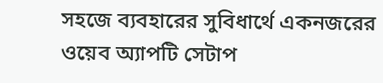সহজে ব্যবহারের সুবিধার্থে একনজরের ওয়েব অ্যাপটি সেটাপ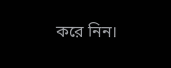করে নিন।